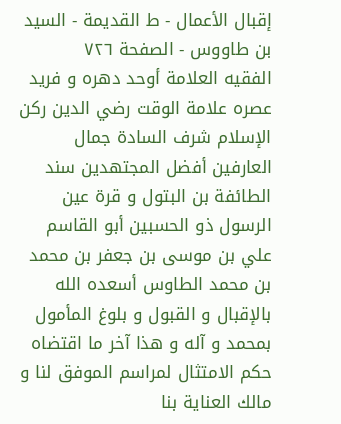إقبال الأعمال - ط القديمة - السيد بن طاووس - الصفحة ٧٢٦
الفقيه العلامة أوحد دهره و فريد عصره علامة الوقت رضي الدين ركن الإسلام شرف السادة جمال العارفين أفضل المجتهدين سند الطائفة بن البتول و قرة عين الرسول ذو الحسبين أبو القاسم علي بن موسى بن جعفر بن محمد بن محمد الطاوس أسعده الله بالإقبال و القبول و بلوغ المأمول بمحمد و آله و هذا آخر ما اقتضاه حكم الامتثال لمراسم الموفق لنا و مالك العناية بنا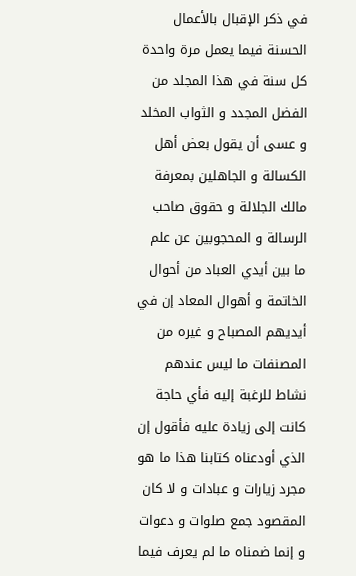في ذكر الإقبال بالأعمال الحسنة فيما يعمل مرة واحدة كل سنة في هذا المجلد من الفضل المجدد و الثواب المخلد و عسى أن يقول بعض أهل الكسالة و الجاهلين بمعرفة مالك الجلالة و حقوق صاحب الرسالة و المحجوبين عن علم ما بين أيدي العباد من أحوال الخاتمة و أهوال المعاد إن في أيديهم المصباح و غيره من المصنفات ما ليس عندهم نشاط للرغبة إليه فأي حاجة كانت إلى زيادة عليه فأقول إن الذي أودعناه كتابنا هذا ما هو مجرد زيارات و عبادات و لا كان المقصود جمع صلوات و دعوات و إنما ضمناه ما لم يعرف فيما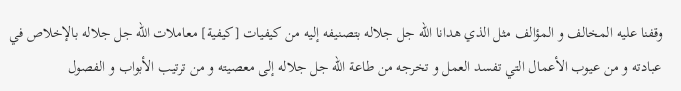وقفنا عليه المخالف و المؤالف مثل الذي هدانا الله جل جلاله بتصنيفه إليه من كيفيات [كيفية] معاملات الله جل جلاله بالإخلاص في عبادته و من عيوب الأعمال التي تفسد العمل و تخرجه من طاعة الله جل جلاله إلى معصيته و من ترتيب الأبواب و الفصول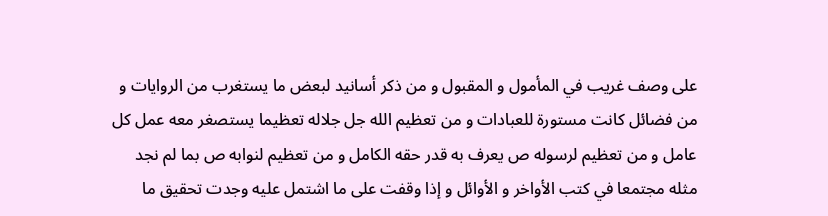على وصف غريب في المأمول و المقبول و من ذكر أسانيد لبعض ما يستغرب من الروايات و من فضائل كانت مستورة للعبادات و من تعظيم الله جل جلاله تعظيما يستصغر معه عمل كل عامل و من تعظيم لرسوله ص يعرف به قدر حقه الكامل و من تعظيم لنوابه ص بما لم نجد مثله مجتمعا في كتب الأواخر و الأوائل و إذا وقفت على ما اشتمل عليه وجدت تحقيق ما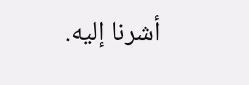أشرنا إليه.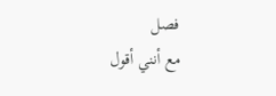فصل
مع أنني أقول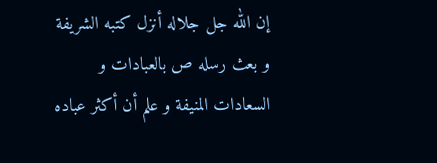إن الله جل جلاله أنزل كتبه الشريفة و بعث رسله ص بالعبادات و السعادات المنيفة و علم أن أكثر عباده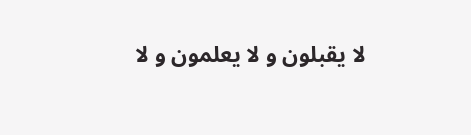لا يقبلون و لا يعلمون و لا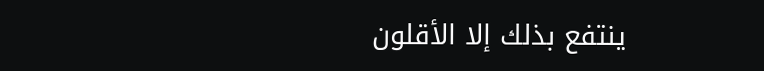ينتفع بذلك إلا الأقلون